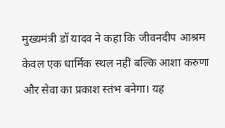मुख्यमंत्री डॉ यादव ने कहा कि जीवनदीप आश्रम केवल एक धार्मिक स्थल नहीं बल्कि आशा करुणा और सेवा का प्रकाश स्तंभ बनेगा। यह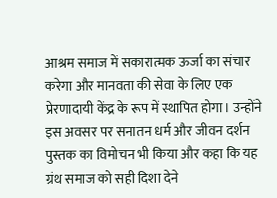आश्रम समाज में सकारात्मक ऊर्जा का संचार करेगा और मानवता की सेवा के लिए एक प्रेरणादायी केंद्र के रूप में स्थापित होगा। उन्होंने इस अवसर पर सनातन धर्म और जीवन दर्शन पुस्तक का विमोचन भी किया और कहा कि यह ग्रंथ समाज को सही दिशा देने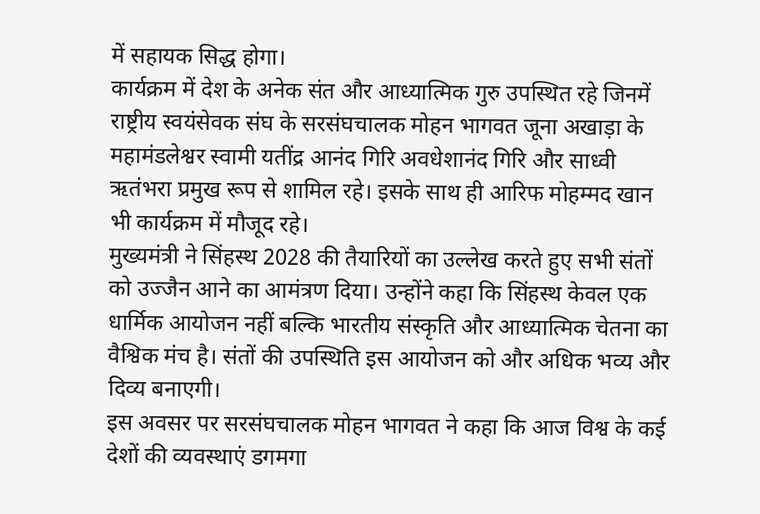में सहायक सिद्ध होगा।
कार्यक्रम में देश के अनेक संत और आध्यात्मिक गुरु उपस्थित रहे जिनमें राष्ट्रीय स्वयंसेवक संघ के सरसंघचालक मोहन भागवत जूना अखाड़ा के महामंडलेश्वर स्वामी यतींद्र आनंद गिरि अवधेशानंद गिरि और साध्वी ऋतंभरा प्रमुख रूप से शामिल रहे। इसके साथ ही आरिफ मोहम्मद खान भी कार्यक्रम में मौजूद रहे।
मुख्यमंत्री ने सिंहस्थ 2028 की तैयारियों का उल्लेख करते हुए सभी संतों को उज्जैन आने का आमंत्रण दिया। उन्होंने कहा कि सिंहस्थ केवल एक धार्मिक आयोजन नहीं बल्कि भारतीय संस्कृति और आध्यात्मिक चेतना का वैश्विक मंच है। संतों की उपस्थिति इस आयोजन को और अधिक भव्य और दिव्य बनाएगी।
इस अवसर पर सरसंघचालक मोहन भागवत ने कहा कि आज विश्व के कई देशों की व्यवस्थाएं डगमगा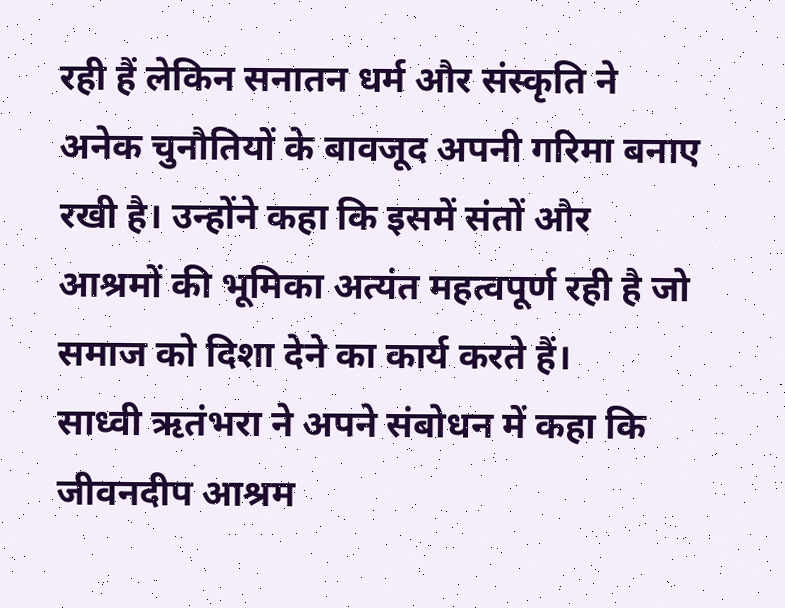रही हैं लेकिन सनातन धर्म और संस्कृति ने अनेक चुनौतियों के बावजूद अपनी गरिमा बनाए रखी है। उन्होंने कहा कि इसमें संतों और आश्रमों की भूमिका अत्यंत महत्वपूर्ण रही है जो समाज को दिशा देने का कार्य करते हैं।
साध्वी ऋतंभरा ने अपने संबोधन में कहा कि जीवनदीप आश्रम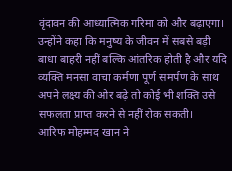वृंदावन की आध्यात्मिक गरिमा को और बढ़ाएगा। उन्होंने कहा कि मनुष्य के जीवन में सबसे बड़ी बाधा बाहरी नहीं बल्कि आंतरिक होती है और यदि व्यक्ति मनसा वाचा कर्मणा पूर्ण समर्पण के साथ अपने लक्ष्य की ओर बढ़े तो कोई भी शक्ति उसे सफलता प्राप्त करने से नहीं रोक सकती।
आरिफ मोहम्मद खान ने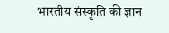भारतीय संस्कृति की ज्ञान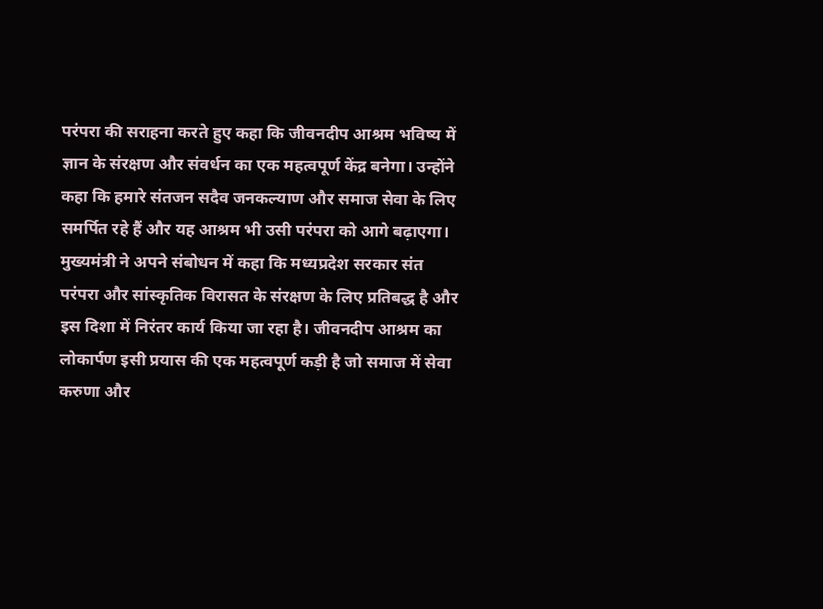परंपरा की सराहना करते हुए कहा कि जीवनदीप आश्रम भविष्य में ज्ञान के संरक्षण और संवर्धन का एक महत्वपूर्ण केंद्र बनेगा। उन्होंने कहा कि हमारे संतजन सदैव जनकल्याण और समाज सेवा के लिए समर्पित रहे हैं और यह आश्रम भी उसी परंपरा को आगे बढ़ाएगा।
मुख्यमंत्री ने अपने संबोधन में कहा कि मध्यप्रदेश सरकार संत परंपरा और सांस्कृतिक विरासत के संरक्षण के लिए प्रतिबद्ध है और इस दिशा में निरंतर कार्य किया जा रहा है। जीवनदीप आश्रम का लोकार्पण इसी प्रयास की एक महत्वपूर्ण कड़ी है जो समाज में सेवा करुणा और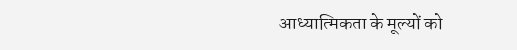आध्यात्मिकता के मूल्यों को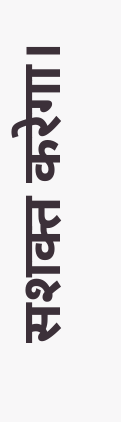सशक्त करेगा।